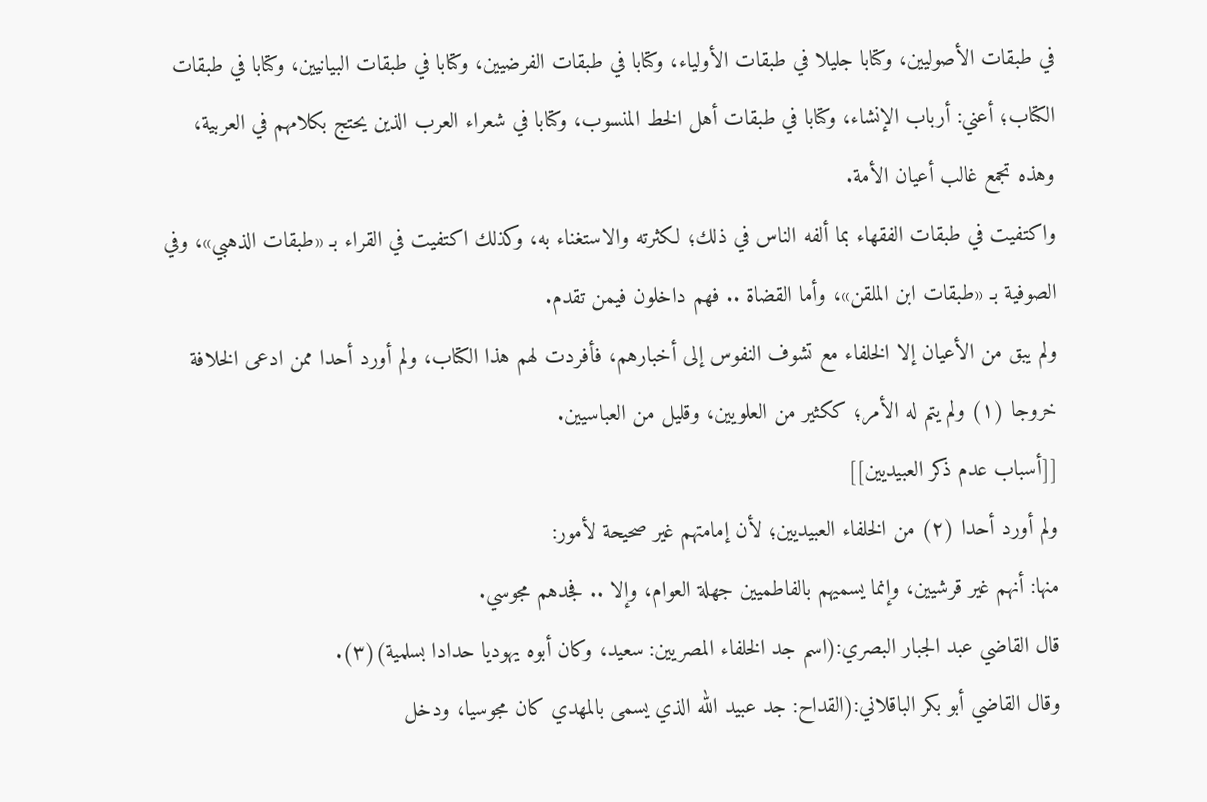في طبقات الأصوليين، وكتابا جليلا في طبقات الأولياء، وكتابا في طبقات الفرضيين، وكتابا في طبقات البيانيين، وكتابا في طبقات الكتاب؛ أعني: أرباب الإنشاء، وكتابا في طبقات أهل الخط المنسوب، وكتابا في شعراء العرب الذين يحتج بكلامهم في العربية، وهذه تجمع غالب أعيان الأمة.
واكتفيت في طبقات الفقهاء بما ألفه الناس في ذلك؛ لكثرته والاستغناء به، وكذلك اكتفيت في القراء بـ «طبقات الذهبي»، وفي الصوفية بـ «طبقات ابن الملقن»، وأما القضاة .. فهم داخلون فيمن تقدم.
ولم يبق من الأعيان إلا الخلفاء مع تشوف النفوس إلى أخبارهم، فأفردت لهم هذا الكتاب، ولم أورد أحدا ممن ادعى الخلافة خروجا (١) ولم يتم له الأمر؛ ككثير من العلويين، وقليل من العباسيين.
[[أسباب عدم ذكر العبيديين]]
ولم أورد أحدا (٢) من الخلفاء العبيديين؛ لأن إمامتهم غير صحيحة لأمور:
منها: أنهم غير قرشيين، وإنما يسميهم بالفاطميين جهلة العوام، وإلا .. فجدهم مجوسي.
قال القاضي عبد الجبار البصري:(اسم جد الخلفاء المصريين: سعيد، وكان أبوه يهوديا حدادا بسلمية)(٣).
وقال القاضي أبو بكر الباقلاني:(القداح: جد عبيد الله الذي يسمى بالمهدي كان مجوسيا، ودخل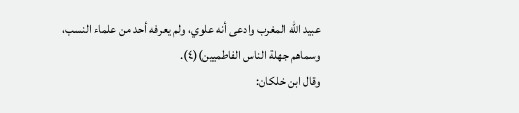عبيد الله المغرب وادعى أنه علوي، ولم يعرفه أحد من علماء النسب، وسماهم جهلة الناس الفاطميين)(٤).
وقال ابن خلكان: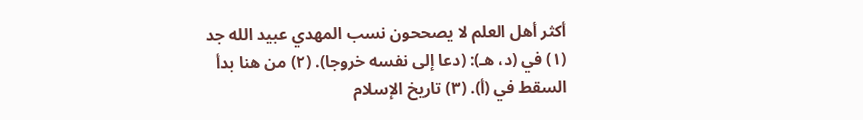أكثر أهل العلم لا يصححون نسب المهدي عبيد الله جد
(١) في (د، هـ): (دعا إلى نفسه خروجا). (٢) من هنا بدأ السقط في (أ). (٣) تاريخ الإسلام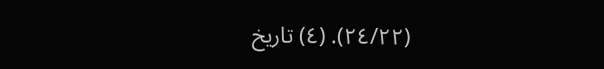(٢٤/٢٢). (٤) تاريخ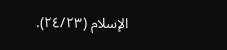الإسلام (٢٤/٢٣).